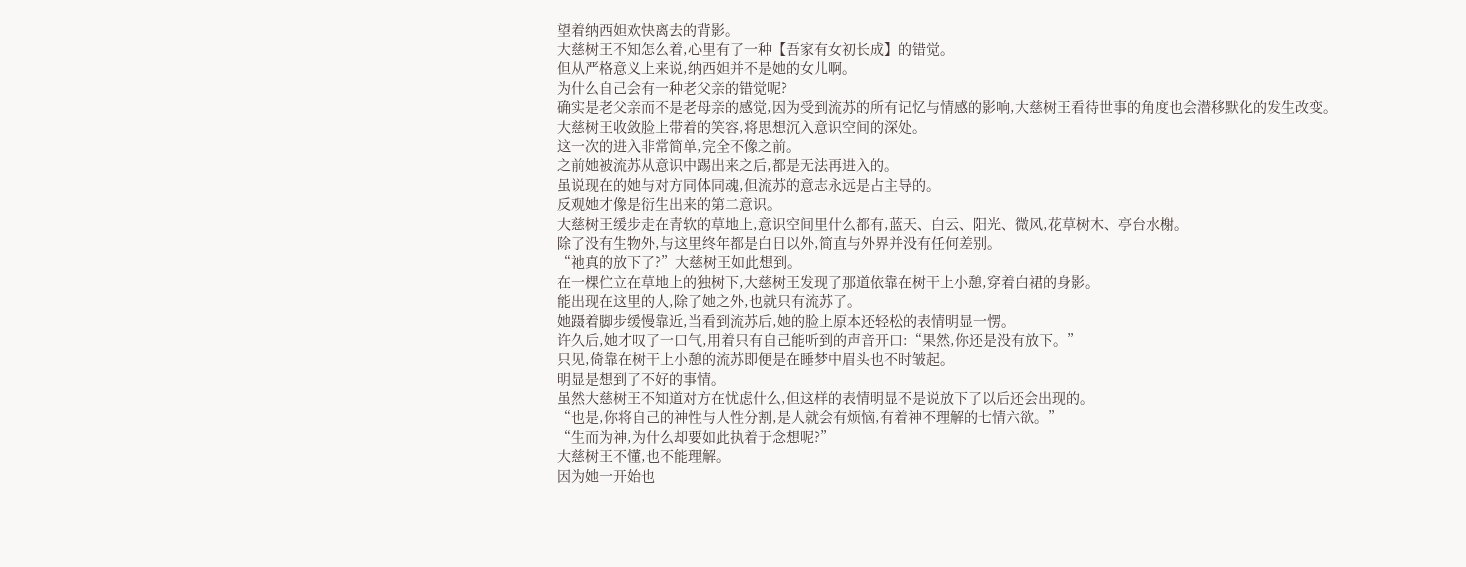望着纳西妲欢快离去的背影。
大慈树王不知怎么着,心里有了一种【吾家有女初长成】的错觉。
但从严格意义上来说,纳西妲并不是她的女儿啊。
为什么自己会有一种老父亲的错觉呢?
确实是老父亲而不是老母亲的感觉,因为受到流苏的所有记忆与情感的影响,大慈树王看待世事的角度也会潜移默化的发生改变。
大慈树王收敛脸上带着的笑容,将思想沉入意识空间的深处。
这一次的进入非常简单,完全不像之前。
之前她被流苏从意识中踢出来之后,都是无法再进入的。
虽说现在的她与对方同体同魂,但流苏的意志永远是占主导的。
反观她才像是衍生出来的第二意识。
大慈树王缓步走在青软的草地上,意识空间里什么都有,蓝天、白云、阳光、微风,花草树木、亭台水榭。
除了没有生物外,与这里终年都是白日以外,简直与外界并没有任何差别。
“祂真的放下了?”大慈树王如此想到。
在一棵伫立在草地上的独树下,大慈树王发现了那道依靠在树干上小憩,穿着白裙的身影。
能出现在这里的人,除了她之外,也就只有流苏了。
她蹑着脚步缓慢靠近,当看到流苏后,她的脸上原本还轻松的表情明显一愣。
许久后,她才叹了一口气,用着只有自己能听到的声音开口:“果然,你还是没有放下。”
只见,倚靠在树干上小憩的流苏即便是在睡梦中眉头也不时皱起。
明显是想到了不好的事情。
虽然大慈树王不知道对方在忧虑什么,但这样的表情明显不是说放下了以后还会出现的。
“也是,你将自己的神性与人性分割,是人就会有烦恼,有着神不理解的七情六欲。”
“生而为神,为什么却要如此执着于念想呢?”
大慈树王不懂,也不能理解。
因为她一开始也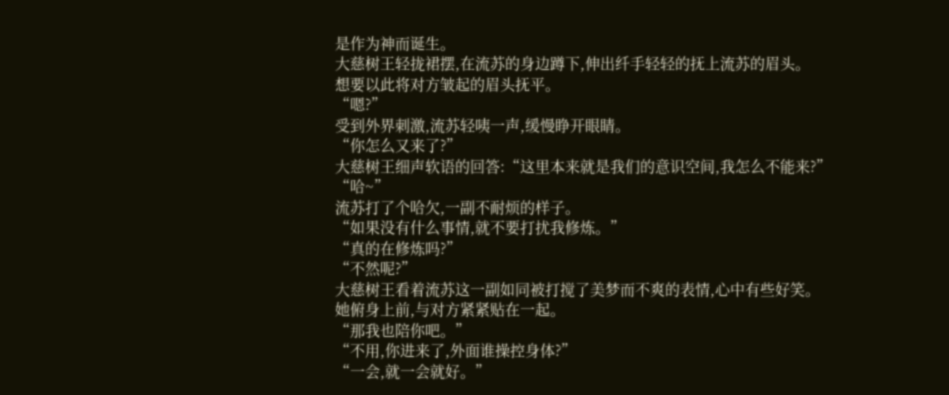是作为神而诞生。
大慈树王轻拢裙摆,在流苏的身边蹲下,伸出纤手轻轻的抚上流苏的眉头。
想要以此将对方皱起的眉头抚平。
“嗯?”
受到外界刺激,流苏轻咦一声,缓慢睁开眼睛。
“你怎么又来了?”
大慈树王细声软语的回答:“这里本来就是我们的意识空间,我怎么不能来?”
“哈~”
流苏打了个哈欠,一副不耐烦的样子。
“如果没有什么事情,就不要打扰我修炼。”
“真的在修炼吗?”
“不然呢?”
大慈树王看着流苏这一副如同被打搅了美梦而不爽的表情,心中有些好笑。
她俯身上前,与对方紧紧贴在一起。
“那我也陪你吧。”
“不用,你进来了,外面谁操控身体?”
“一会,就一会就好。”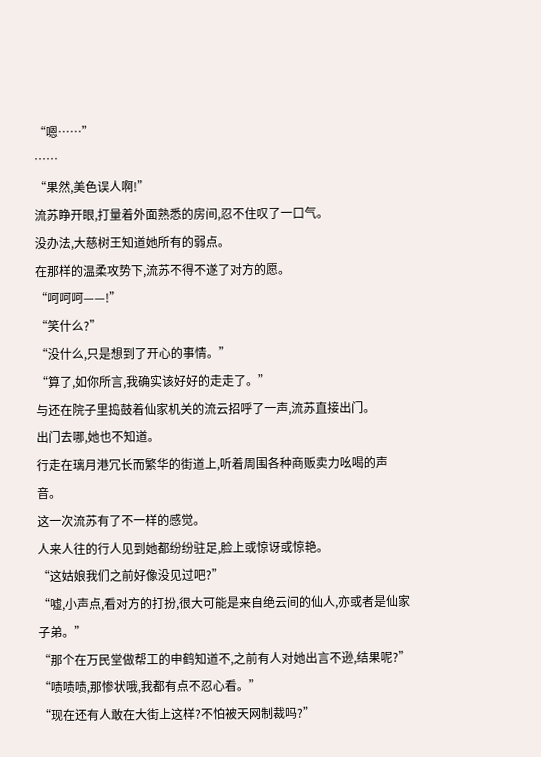“嗯……”
……
“果然,美色误人啊!”
流苏睁开眼,打量着外面熟悉的房间,忍不住叹了一口气。
没办法,大慈树王知道她所有的弱点。
在那样的温柔攻势下,流苏不得不遂了对方的愿。
“呵呵呵——!”
“笑什么?”
“没什么,只是想到了开心的事情。”
“算了,如你所言,我确实该好好的走走了。”
与还在院子里捣鼓着仙家机关的流云招呼了一声,流苏直接出门。
出门去哪,她也不知道。
行走在璃月港冗长而繁华的街道上,听着周围各种商贩卖力吆喝的声音。
这一次流苏有了不一样的感觉。
人来人往的行人见到她都纷纷驻足,脸上或惊讶或惊艳。
“这姑娘我们之前好像没见过吧?”
“嘘,小声点,看对方的打扮,很大可能是来自绝云间的仙人,亦或者是仙家子弟。”
“那个在万民堂做帮工的申鹤知道不,之前有人对她出言不逊,结果呢?”
“啧啧啧,那惨状哦,我都有点不忍心看。”
“现在还有人敢在大街上这样?不怕被天网制裁吗?”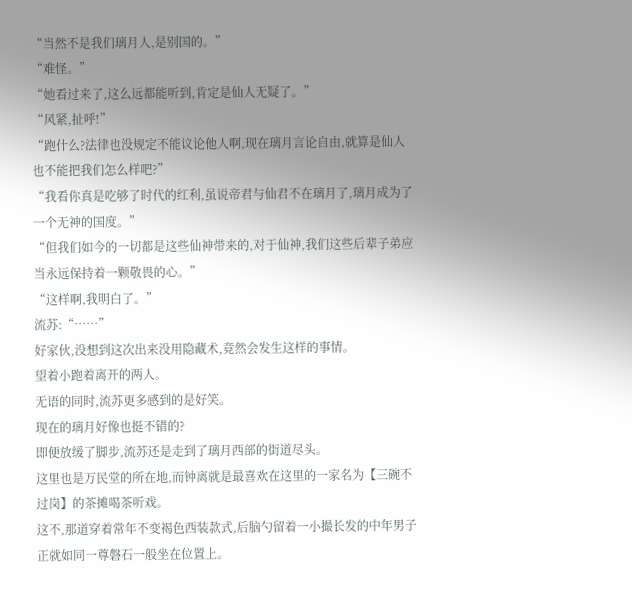“当然不是我们璃月人,是别国的。”
“难怪。”
“她看过来了,这么远都能听到,肯定是仙人无疑了。”
“风紧,扯呼!”
“跑什么?法律也没规定不能议论他人啊,现在璃月言论自由,就算是仙人也不能把我们怎么样吧?”
“我看你真是吃够了时代的红利,虽说帝君与仙君不在璃月了,璃月成为了一个无神的国度。”
“但我们如今的一切都是这些仙神带来的,对于仙神,我们这些后辈子弟应当永远保持着一颗敬畏的心。”
“这样啊,我明白了。”
流苏:“……”
好家伙,没想到这次出来没用隐藏术,竟然会发生这样的事情。
望着小跑着离开的两人。
无语的同时,流苏更多感到的是好笑。
现在的璃月好像也挺不错的?
即便放缓了脚步,流苏还是走到了璃月西部的街道尽头。
这里也是万民堂的所在地,而钟离就是最喜欢在这里的一家名为【三碗不过岗】的茶摊喝茶听戏。
这不,那道穿着常年不变褐色西装款式,后脑勺留着一小撮长发的中年男子正就如同一尊磐石一般坐在位置上。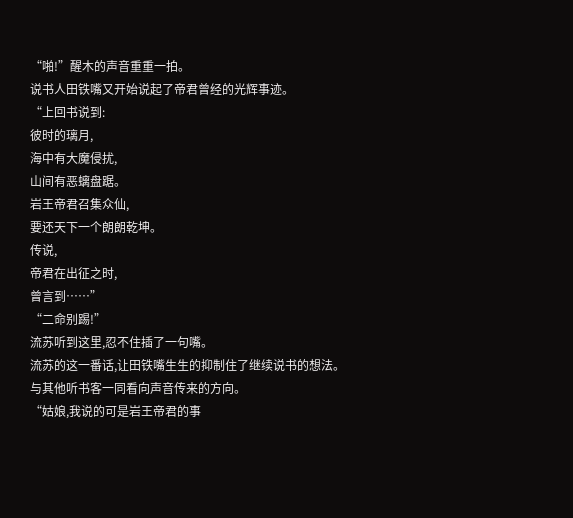“啪!”醒木的声音重重一拍。
说书人田铁嘴又开始说起了帝君曾经的光辉事迹。
“上回书说到:
彼时的璃月,
海中有大魔侵扰,
山间有恶螭盘踞。
岩王帝君召集众仙,
要还天下一个朗朗乾坤。
传说,
帝君在出征之时,
曾言到……”
“二命别踢!”
流苏听到这里,忍不住插了一句嘴。
流苏的这一番话,让田铁嘴生生的抑制住了继续说书的想法。
与其他听书客一同看向声音传来的方向。
“姑娘,我说的可是岩王帝君的事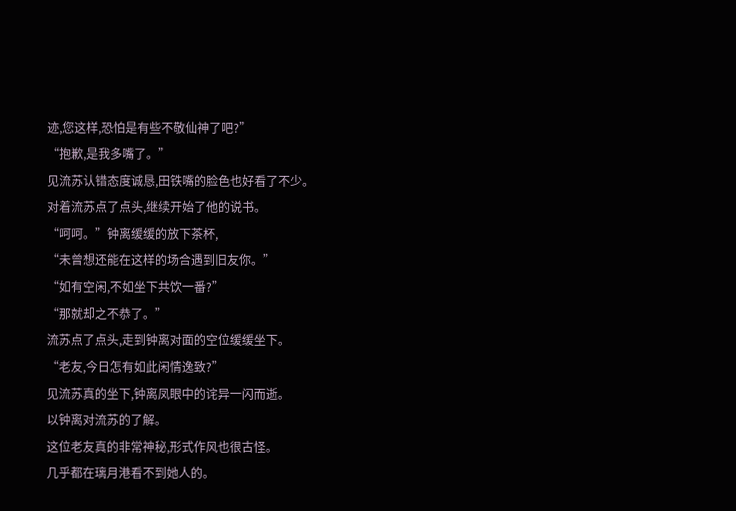迹,您这样,恐怕是有些不敬仙神了吧?”
“抱歉,是我多嘴了。”
见流苏认错态度诚恳,田铁嘴的脸色也好看了不少。
对着流苏点了点头,继续开始了他的说书。
“呵呵。”钟离缓缓的放下茶杯,
“未曾想还能在这样的场合遇到旧友你。”
“如有空闲,不如坐下共饮一番?”
“那就却之不恭了。”
流苏点了点头,走到钟离对面的空位缓缓坐下。
“老友,今日怎有如此闲情逸致?”
见流苏真的坐下,钟离凤眼中的诧异一闪而逝。
以钟离对流苏的了解。
这位老友真的非常神秘,形式作风也很古怪。
几乎都在璃月港看不到她人的。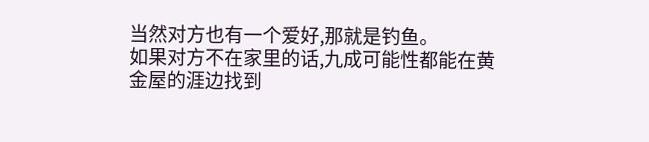当然对方也有一个爱好,那就是钓鱼。
如果对方不在家里的话,九成可能性都能在黄金屋的涯边找到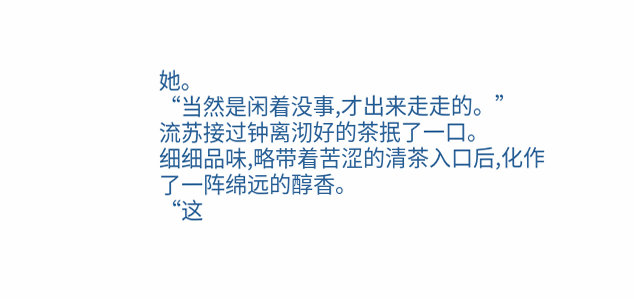她。
“当然是闲着没事,才出来走走的。”
流苏接过钟离沏好的茶抿了一口。
细细品味,略带着苦涩的清茶入口后,化作了一阵绵远的醇香。
“这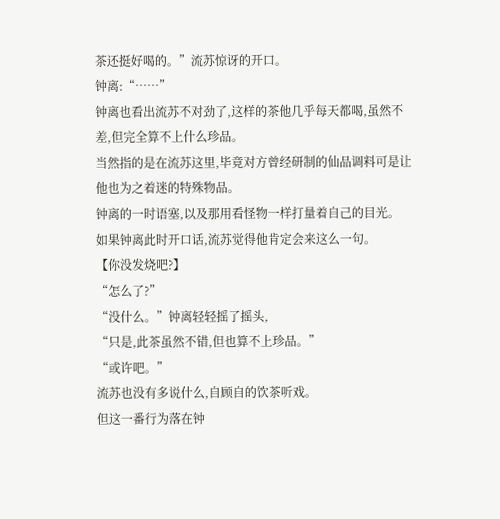茶还挺好喝的。”流苏惊讶的开口。
钟离:“……”
钟离也看出流苏不对劲了,这样的茶他几乎每天都喝,虽然不差,但完全算不上什么珍品。
当然指的是在流苏这里,毕竟对方曾经研制的仙品调料可是让他也为之着迷的特殊物品。
钟离的一时语塞,以及那用看怪物一样打量着自己的目光。
如果钟离此时开口话,流苏觉得他肯定会来这么一句。
【你没发烧吧?】
“怎么了?”
“没什么。”钟离轻轻摇了摇头,
“只是,此茶虽然不错,但也算不上珍品。”
“或许吧。”
流苏也没有多说什么,自顾自的饮茶听戏。
但这一番行为落在钟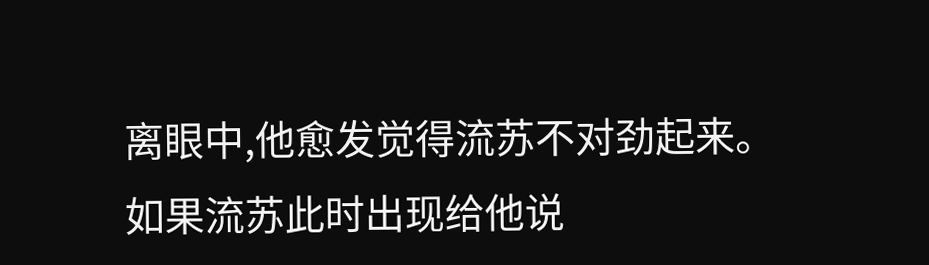离眼中,他愈发觉得流苏不对劲起来。
如果流苏此时出现给他说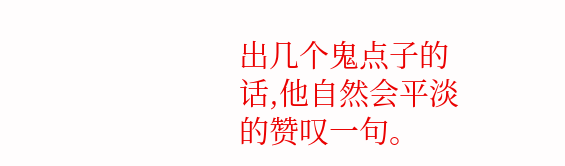出几个鬼点子的话,他自然会平淡的赞叹一句。